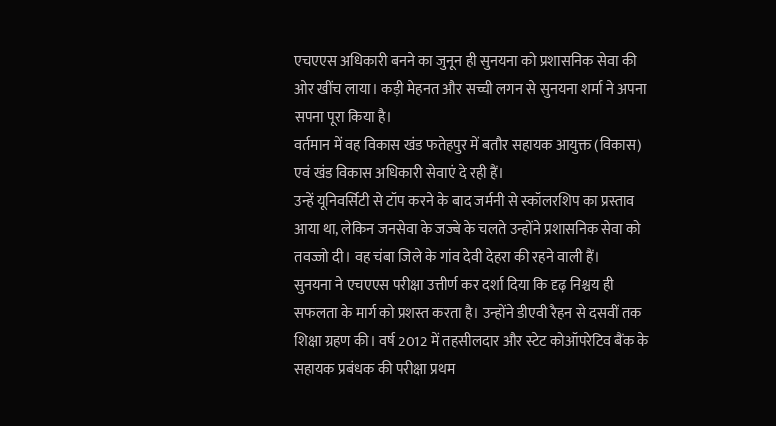एचएएस अधिकारी बनने का जुनून ही सुनयना को प्रशासनिक सेवा की ओर खींच लाया। कड़ी मेहनत और सच्ची लगन से सुनयना शर्मा ने अपना सपना पूरा किया है।
वर्तमान में वह विकास खंड फतेहपुर में बतौर सहायक आयुक्त (विकास) एवं खंड विकास अधिकारी सेवाएं दे रही हैं।
उन्हें यूनिवर्सिटी से टॉप करने के बाद जर्मनी से स्कॉलरशिप का प्रस्ताव आया था, लेकिन जनसेवा के जज्बे के चलते उन्होंने प्रशासनिक सेवा को तवज्जो दी। वह चंबा जिले के गांव देवी देहरा की रहने वाली हैं।
सुनयना ने एचएएस परीक्षा उत्तीर्ण कर दर्शा दिया कि दृढ़ निश्चय ही सफलता के मार्ग को प्रशस्त करता है। उन्होंने डीएवी रैहन से दसवीं तक शिक्षा ग्रहण की। वर्ष 2012 में तहसीलदार और स्टेट कोऑपरेटिव बैंक के सहायक प्रबंधक की परीक्षा प्रथम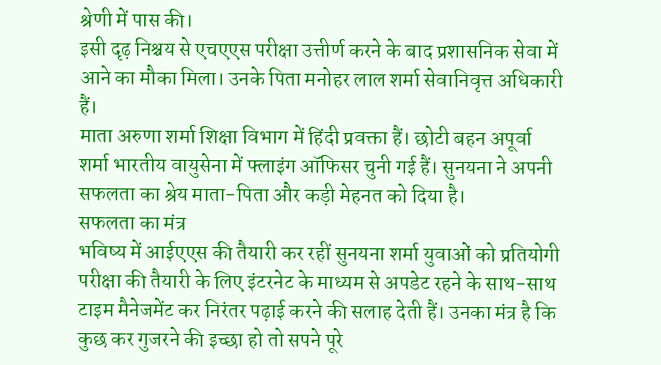श्रेणी में पास की।
इसी दृढ़ निश्चय से एचएएस परीक्षा उत्तीर्ण करने के बाद प्रशासनिक सेवा में आने का मौका मिला। उनके पिता मनोहर लाल शर्मा सेवानिवृत्त अधिकारी हैं।
माता अरुणा शर्मा शिक्षा विभाग में हिंदी प्रवक्ता हैं। छोटी बहन अपूर्वा शर्मा भारतीय वायुसेना में फ्लाइंग ऑफिसर चुनी गई हैं। सुनयना ने अपनी सफलता का श्रेय माता-पिता और कड़ी मेहनत को दिया है।
सफलता का मंत्र
भविष्य में आईएएस की तैयारी कर रहीं सुनयना शर्मा युवाओं को प्रतियोगी परीक्षा की तैयारी के लिए इंटरनेट के माध्यम से अपडेट रहने के साथ-साथ टाइम मैनेजमेंट कर निरंतर पढ़ाई करने की सलाह देती हैं। उनका मंत्र है कि कुछ कर गुजरने की इच्छा हो तो सपने पूरे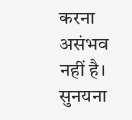करना असंभव नहीं है।
सुनयना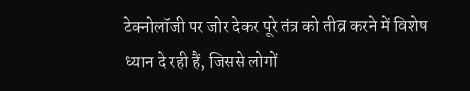टेक्नोलॉजी पर जोर देकर पूरे तंत्र को तीव्र करने में विशेष ध्यान दे रही हैं, जिससे लोगों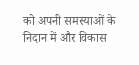को अपनी समस्याओं के निदान में और विकास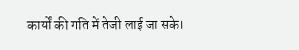कार्यों की गति में तेजी लाई जा सके।